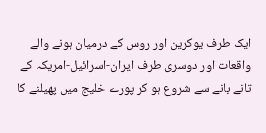ایک طرف یوکرین اور روس کے درمیان ہونے والے واقعات اور دوسری طرف ایران-اسرائیل-امریکہ کے تانے بانے سے شروع ہو کر پورے خلیج میں پھیلنے کا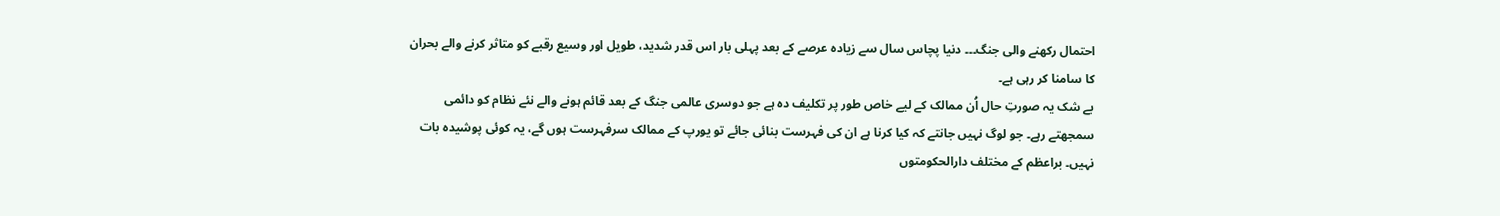احتمال رکھنے والی جنگ۔۔۔ دنیا پچاس سال سے زیادہ عرصے کے بعد پہلی بار اس قدر شدید، طویل اور وسیع رقبے کو متاثر کرنے والے بحران کا سامنا کر رہی ہے۔
بے شک یہ صورتِ حال اُن ممالک کے لیے خاص طور پر تکلیف دہ ہے جو دوسری عالمی جنگ کے بعد قائم ہونے والے نئے نظام کو دائمی سمجھتے رہے۔ جو لوگ نہیں جانتے کہ کیا کرنا ہے ان کی فہرست بنائی جائے تو یورپ کے ممالک سرفہرست ہوں گے، یہ کوئی پوشیدہ بات نہیں۔ براعظم کے مختلف دارالحکومتوں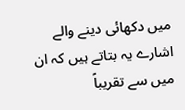میں دکھائی دینے والے اشارے یہ بتاتے ہیں کہ ان میں سے تقریباً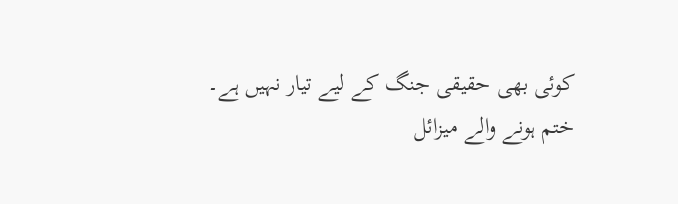کوئی بھی حقیقی جنگ کے لیے تیار نہیں ہے۔
ختم ہونے والے میزائل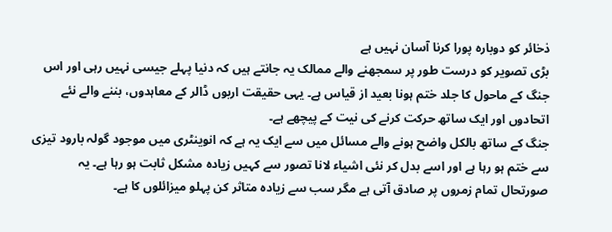ذخائر کو دوبارہ پورا کرنا آسان نہیں ہے
بڑی تصویر کو درست طور پر سمجھنے والے ممالک یہ جانتے ہیں کہ دنیا پہلے جیسی نہیں رہی اور اس جنگ کے ماحول کا جلد ختم ہونا بعید از قیاس ہے۔ یہی حقیقت اربوں ڈالر کے معاہدوں، بننے والے نئے اتحادوں اور ایک ساتھ حرکت کرنے کی نیت کے پیچھے ہے۔
جنگ کے ساتھ بالکل واضح ہونے والے مسائل میں سے ایک یہ ہے کہ انوینٹری میں موجود گولہ بارود تیزی سے ختم ہو رہا ہے اور اسے بدل کر نئی اشیاء لانا تصور سے کہیں زیادہ مشکل ثابت ہو رہا ہے۔ یہ صورتحال تمام زمروں پر صادق آتی ہے مگر سب سے زیادہ متاثر کن پہلو میزائلوں کا ہے۔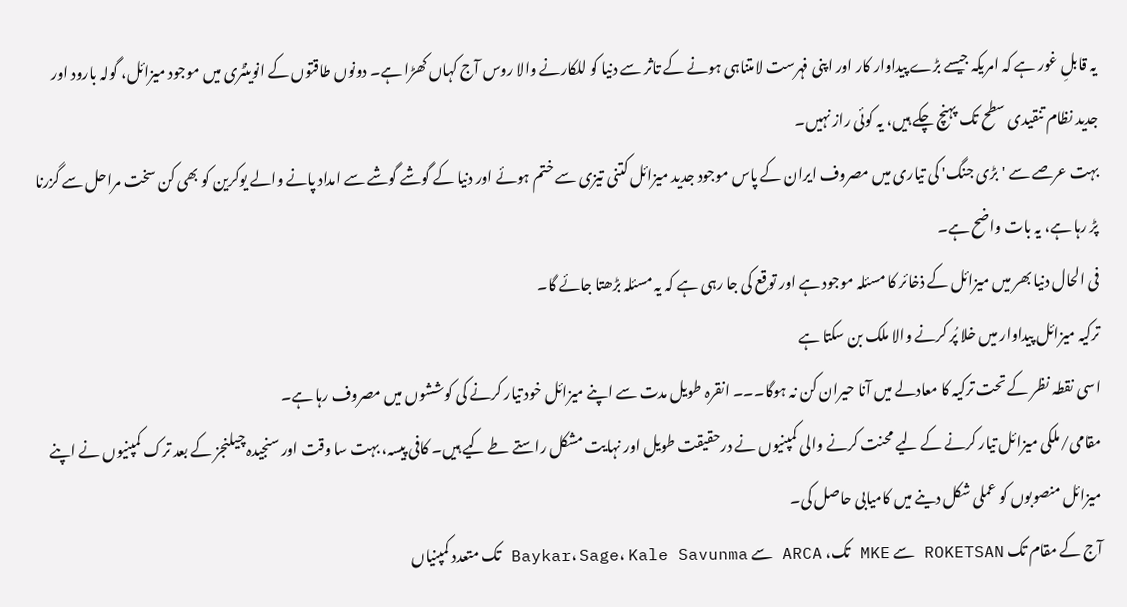یہ قابلِ غور ہے کہ امریکہ جیسے بڑے پیداوار کار اور اپنی فہرست لامتناہی ہونے کے تاثر سے دنیا کو للکارنے والا روس آج کہاں کھڑا ہے۔ دونوں طاقتوں کے انوینٹری میں موجود میزائل، گولہ بارود اور جدید نظام تنقیدی سطح تک پہنچ چکے ہیں، یہ کوئی راز نہیں۔
بہت عرصے سے 'بڑی جنگ' کی تیاری میں مصروف ایران کے پاس موجود جدید میزائل کتنی تیزی سے ختم ہوئے اور دنیا کے گوشے گوشے سے امداد پانے والے یوکرین کو بھی کن سخت مراحل سے گزرنا پڑ رہا ہے، یہ بات واضح ہے۔
فی الحال دنیا بھر میں میزائل کے ذخائر کا مسئلہ موجود ہے اور توقع کی جا رہی ہے کہ یہ مسئلہ بڑھتا جائے گا۔
ترکیہ میزائل پیداوار میں خلا پُر کرنے والا ملک بن سکتا ہے
اسی نقطہ نظر کے تحت ترکیہ کا معادلے میں آنا حیران کن نہ ہوگا۔۔۔ انقرہ طویل مدت سے اپنے میزائل خود تیار کرنے کی کوششوں میں مصروف رہا ہے۔
مقامی/ملکی میزائل تیار کرنے کے لیے محنت کرنے والی کمپنیوں نے درحقیقت طویل اور نہایت مشکل راستے طے کیے ہیں۔ کافی پیسہ، بہت سا وقت اور سنجیدہ چیلنجز کے بعد ترک کمپنیوں نے اپنے میزائل منصوبوں کو عملی شکل دینے میں کامیابی حاصل کی۔
آج کے مقام تک ROKETSAN سے MKE تک، ARCA سے Baykar، Sage، Kale Savunma تک متعدد کمپنیاں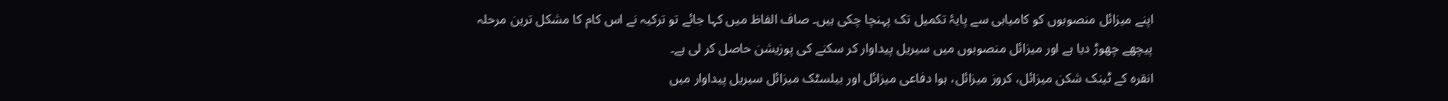اپنے میزائل منصوبوں کو کامیابی سے پایۂ تکمیل تک پہنچا چکی ہیں۔ صاف الفاظ میں کہا جائے تو ترکیہ نے اس کام کا مشکل ترین مرحلہ پیچھے چھوڑ دیا ہے اور میزائل منصوبوں میں سیریل پیداوار کر سکنے کی پوزیشن حاصل کر لی ہے۔
انقرہ کے ٹینک شکن میزائل، کروز میزائل، ہوا دفاعی میزائل اور بیلسٹک میزائل سیریل پیداوار میں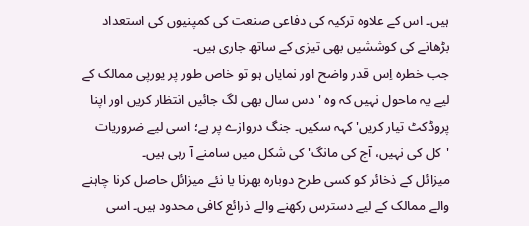ہیں۔ اس کے علاوہ ترکیہ کی دفاعی صنعت کی کمپنیوں کی استعداد بڑھانے کی کوششیں بھی تیزی کے ساتھ جاری ہیں۔
جب خطرہ اِس قدر واضح اور نمایاں ہو تو خاص طور پر یورپی ممالک کے لیے یہ ماحول نہیں کہ وہ 'دس سال بھی لگ جائیں انتظار کریں اور اپنا پروڈکٹ تیار کریں' کہہ سکیں۔ جنگ دروازے پر ہے؛ اسی لیے ضروریات 'کل کی نہیں، آج کی مانگ' کی شکل میں سامنے آ رہی ہیں۔
میزائل کے ذخائر کو کسی طرح دوبارہ بھرنا یا نئے میزائل حاصل کرنا چاہنے والے ممالک کے لیے دسترس رکھنے والے ذرائع کافی محدود ہیں۔ اسی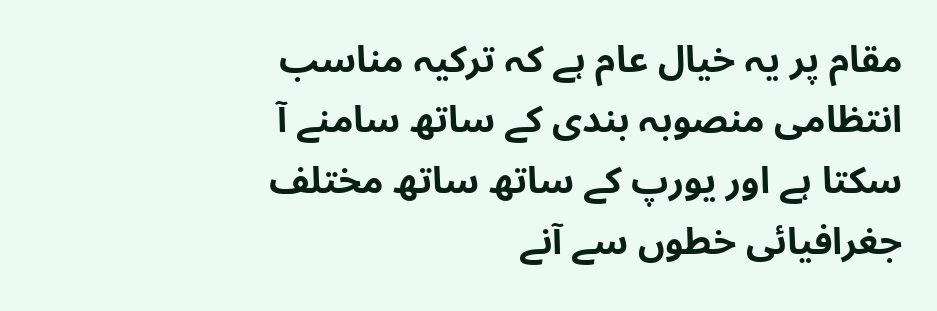مقام پر یہ خیال عام ہے کہ ترکیہ مناسب انتظامی منصوبہ بندی کے ساتھ سامنے آ سکتا ہے اور یورپ کے ساتھ ساتھ مختلف جغرافیائی خطوں سے آنے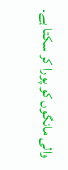والی مانگوں کو پورا کر سکتا ہے۔